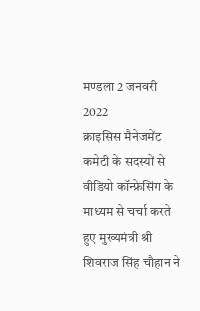मण्डला 2 जनवरी 2022
क्राइसिस मैनेजमेंट कमेटी के सदस्यों से वीडियो कॉन्फ्रेसिंग के माध्यम से चर्चा करते हुए मुख्यमंत्री श्री शिवराज सिंह चौहान ने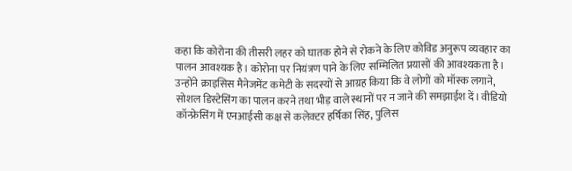कहा कि कोरोना की तीसरी लहर को घातक होने से रोकने के लिए कोविड अनुरूप व्यवहार का पालन आवश्यक है। कोरोना पर नियंत्रण पाने के लिए सम्मिलित प्रयासों की आवश्यकता है। उन्होंने क्राइसिस मैनेजमेंट कमेटी के सदस्यों से आग्रह किया कि वे लोगों को मॉस्क लगाने, सोशल डिस्टेसिंग का पालन करने तथा भीड़ वाले स्थानों पर न जाने की समझाईश दें। वीडियो कॉन्फ्रेसिंग में एनआईसी कक्ष से कलेक्टर हर्षिका सिंह, पुलिस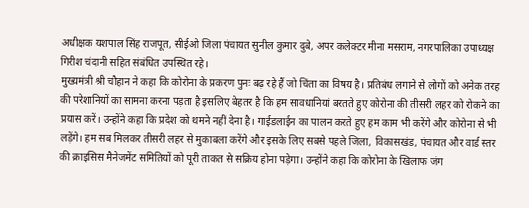अधीक्षक यशपाल सिंह राजपूत, सीईओ जिला पंचायत सुनील कुमार दुबे, अपर कलेक्टर मीना मसराम, नगरपालिका उपाध्यक्ष गिरीश चंदानी सहित संबंधित उपस्थित रहे।
मुख्यमंत्री श्री चौहान ने कहा कि कोरोना के प्रकरण पुनः बढ़ रहे हैं जो चिंता का विषय है। प्रतिबंध लगाने से लोगों को अनेक तरह की परेशानियों का सामना करना पड़ता है इसलिए बेहतर है कि हम सावधानियां बरतते हुए कोरोना की तीसरी लहर को रोकने का प्रयास करें। उन्होंने कहा कि प्रदेश को थमने नहीं देना है। गाईडलाईन का पालन करते हुए हम काम भी करेंगे और कोरोना से भी लड़ेंगे। हम सब मिलकर तीसरी लहर से मुकाबला करेंगे और इसके लिए सबसे पहले जिला, विकासखंड, पंचायत और वार्ड स्तर की क्राइसिस मैनेजमेंट समितियों को पूरी ताकत से सक्रिय होना पड़ेगा। उन्होंने कहा कि कोरोना के खिलाफ जंग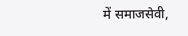में समाजसेवी,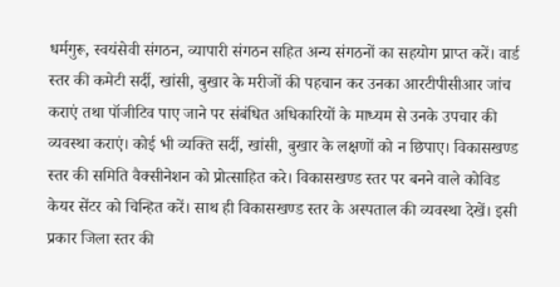धर्मगुरू, स्वयंसेवी संगठन, व्यापारी संगठन सहित अन्य संगठनों का सहयोग प्राप्त करें। वार्ड स्तर की कमेटी सर्दी, खांसी, बुखार के मरीजों की पहचान कर उनका आरटीपीसीआर जांच कराएं तथा पॉजीटिव पाए जाने पर संबंधित अधिकारियों के माध्यम से उनके उपचार की व्यवस्था कराएं। कोई भी व्यक्ति सर्दी, खांसी, बुखार के लक्षणों को न छिपाए। विकासखण्ड स्तर की समिति वैक्सीनेशन को प्रोत्साहित करे। विकासखण्ड स्तर पर बनने वाले कोविड केयर सेंटर को चिन्हित करें। साथ ही विकासखण्ड स्तर के अस्पताल की व्यवस्था देखें। इसी प्रकार जिला स्तर की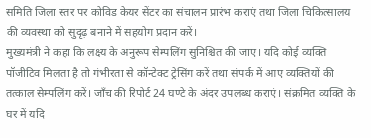समिति जिला स्तर पर कोविड केयर सेंटर का संचालन प्रारंभ कराएं तथा जिला चिकित्सालय की व्यवस्था को सुदृढ़ बनाने में सहयोग प्रदान करें।
मुख्यमंत्री ने कहा कि लक्ष्य के अनुरूप सेम्पलिंग सुनिश्चित की जाए। यदि कोई व्यक्ति पॉजीटिव मिलता है तो गंभीरता से कॉन्टेक्ट ट्रेसिंग करें तथा संपर्क में आए व्यक्तियों की तत्काल सेम्पलिंग करें। जाँच की रिपोर्ट 24 घण्टे के अंदर उपलब्ध कराएं। संक्रमित व्यक्ति के घर में यदि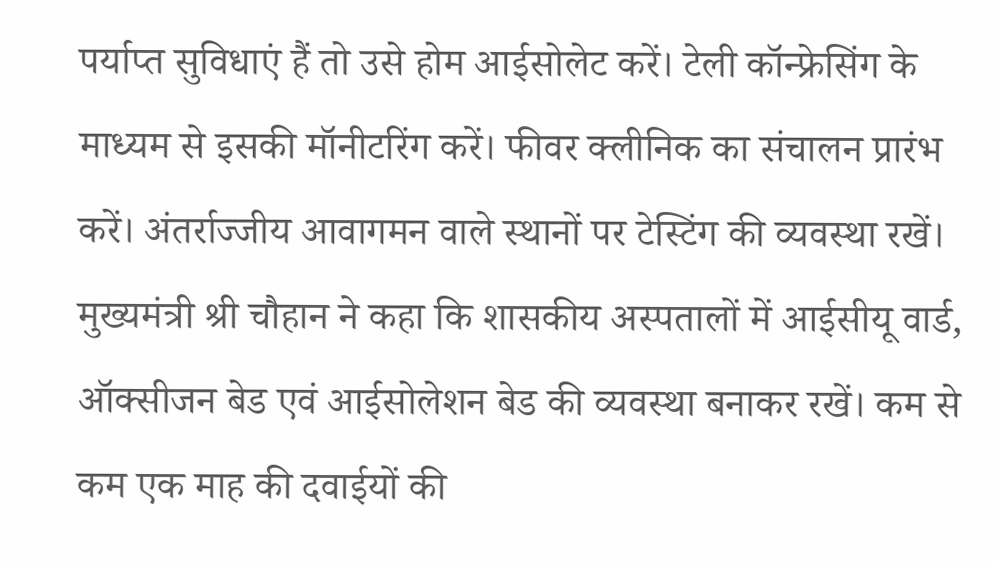पर्याप्त सुविधाएं हैं तो उसे होम आईसोलेट करें। टेली कॉन्फ्रेसिंग के माध्यम से इसकी मॉनीटरिंग करें। फीवर क्लीनिक का संचालन प्रारंभ करें। अंतर्राज्जीय आवागमन वाले स्थानों पर टेस्टिंग की व्यवस्था रखें। मुख्यमंत्री श्री चौहान ने कहा कि शासकीय अस्पतालों में आईसीयू वार्ड, ऑक्सीजन बेड एवं आईसोलेशन बेड की व्यवस्था बनाकर रखें। कम से कम एक माह की दवाईयों की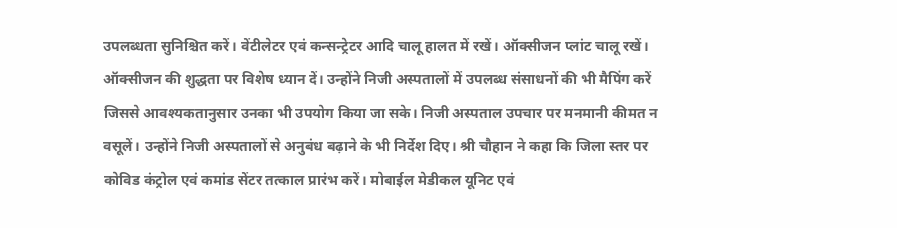उपलब्धता सुनिश्चित करें। वेंटीलेटर एवं कन्सन्ट्रेटर आदि चालू हालत में रखें। ऑक्सीजन प्लांट चालू रखें। ऑक्सीजन की शुद्धता पर विशेष ध्यान दें। उन्होंने निजी अस्पतालों में उपलब्ध संसाधनों की भी मैपिंग करें जिससे आवश्यकतानुसार उनका भी उपयोग किया जा सके। निजी अस्पताल उपचार पर मनमानी कीमत न वसूलें। उन्होंने निजी अस्पतालों से अनुबंध बढ़ाने के भी निर्देश दिए। श्री चौहान ने कहा कि जिला स्तर पर कोविड कंट्रोल एवं कमांड सेंटर तत्काल प्रारंभ करें। मोबाईल मेडीकल यूनिट एवं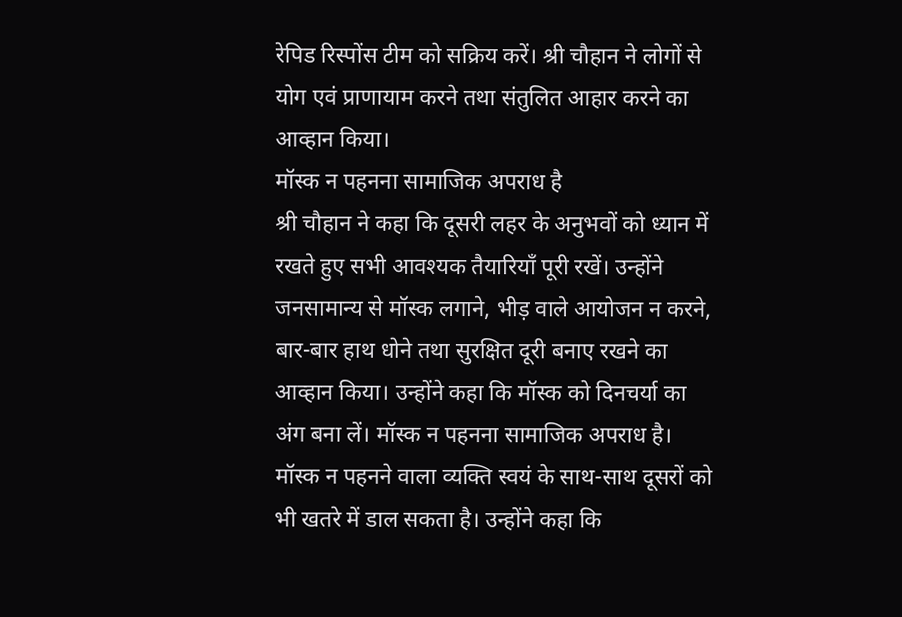रेपिड रिस्पोंस टीम को सक्रिय करें। श्री चौहान ने लोगों से योग एवं प्राणायाम करने तथा संतुलित आहार करने का आव्हान किया।
मॉस्क न पहनना सामाजिक अपराध है
श्री चौहान ने कहा कि दूसरी लहर के अनुभवों को ध्यान में रखते हुए सभी आवश्यक तैयारियाँ पूरी रखें। उन्होंने जनसामान्य से मॉस्क लगाने, भीड़ वाले आयोजन न करने, बार-बार हाथ धोने तथा सुरक्षित दूरी बनाए रखने का आव्हान किया। उन्होंने कहा कि मॉस्क को दिनचर्या का अंग बना लें। मॉस्क न पहनना सामाजिक अपराध है। मॉस्क न पहनने वाला व्यक्ति स्वयं के साथ-साथ दूसरों को भी खतरे में डाल सकता है। उन्होंने कहा कि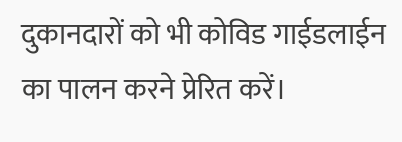दुकानदारों को भी कोविड गाईडलाईन का पालन करने प्रेरित करें।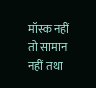मॉस्क नहीं तो सामान नहीं तथा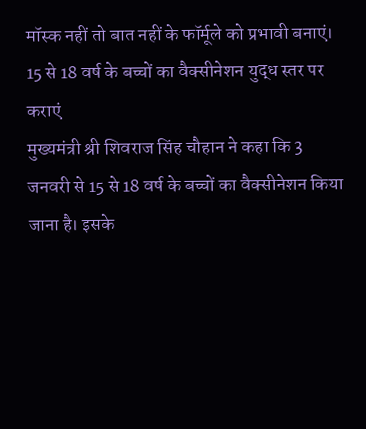मॉस्क नहीं तो बात नहीं के फॉर्मूले को प्रभावी बनाएं।
15 से 18 वर्ष के बच्चों का वैक्सीनेशन युद्ध स्तर पर कराएं
मुख्यमंत्री श्री शिवराज सिंह चौहान ने कहा कि 3 जनवरी से 15 से 18 वर्ष के बच्चों का वैक्सीनेशन किया जाना है। इसके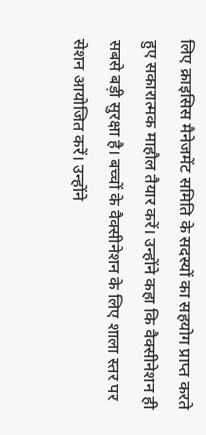लिए क्राइसिस मैनेजमेंट समिति के सदस्यों का सहयोग प्राप्त करते हुए सकारात्मक माहौल तैयार करें। उन्होंने कहा कि वैक्सीनेशन ही सबसे बड़ी सुरक्षा है। बच्चों के वैक्सीनेशन के लिए शाला स्तर पर सेशन आयोजित करें। उन्होंने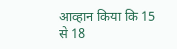आव्हान किया कि 15 से 18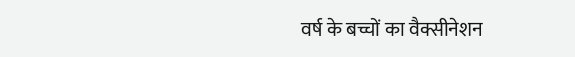वर्ष के बच्चों का वैक्सीनेशन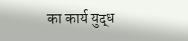का कार्य युद्ध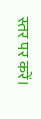स्तर पर करें।